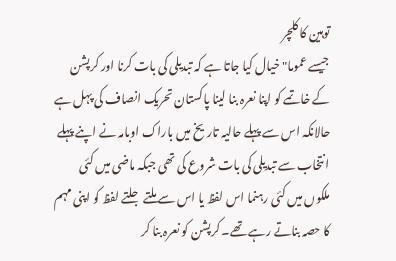توہین کا کلچر
جیسے عموما" خیال کیا جاتا ہے کہ تبدیلی کی بات کرنا اور کرپشن کے خاتمے کو اپنا نعرہ بنا لینا پاکستان تحریک انصاف کی پہل ہے حالانکہ اس سے پہلے حالیہ تاریخ میں باراک اوبامہ نے اپنے پہلے انتخاب سے تبدیلی کی بات شروع کی تھی جبکہ ماضی میں کئی ملکوں میں کئی رہنما اس لفظ یا اس سے ملتے جلتے لفظ کو اپنی مہم کا حصہ بناتے رہے تھے۔ کرپشن کو نعرہ بنا کر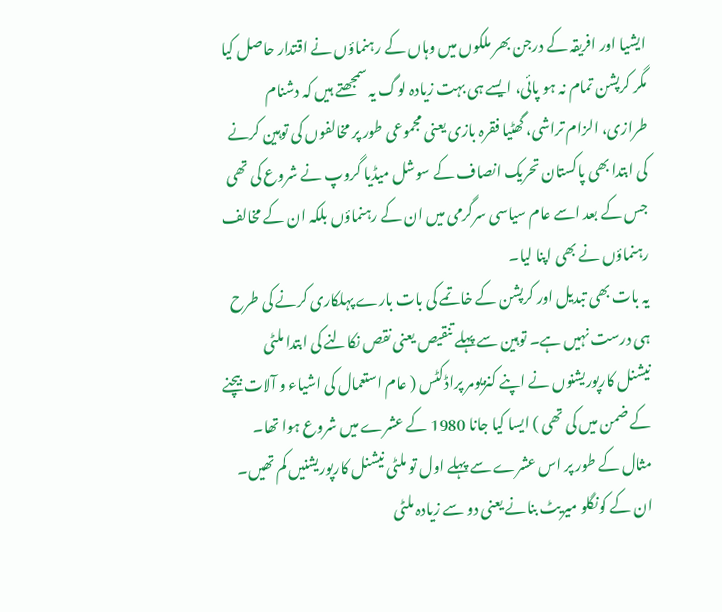ایشیا اور افریقہ کے درجن بھر ملکوں میں وہاں کے رہنماؤں نے اقتدار حاصل کیا مگر کرپشن تمام نہ ہو پائی، ایسے ہی بہت زیادہ لوگ یہ سمجھتے ہیں کہ دشنام طرازی، الزام تراشی، گھٹیا فقرہ بازی یعنی مجموعی طور پر مخالفوں کی توہین کرنے کی ابتدا بھی پاکستان تحریک انصاف کے سوشل میڈیا گروپ نے شروع کی تھی جس کے بعد اسے عام سیاسی سرگرمی میں ان کے رہنماؤں بلکہ ان کے مخالف رہنماؤں نے بھی اپنا لیا۔
یہ بات بھی تبدیل اور کرپشن کے خاتمے کی بات بارے پہلکاری کرنے کی طرح ہی درست نہیں ہے۔ توہین سے پہلے تنقیص یعنی نقص نکالنے کی ابتدا ملٹی نیشنل کارپوریشنوں نے اپنے کنزیومر پراڈکٹس ( عام استعمال کی اشیاء و آلات بیچنے کے ضمن میں کی تھی ) ایسا کیا جانا 1980 کے عشرے میں شروع ہوا تھا۔
مثال کے طور پر اس عشرے سے پہلے اول تو ملٹی نیشنل کارپوریشنیں کم تھیں۔ ان کے کونگلو میریٹ بنانے یعنی دو سے زیادہ ملٹی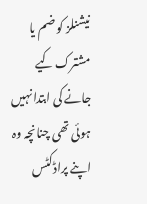نیشنلز کو ضم یا مشترک کیے جانے کی ابتدا نہیں ہوئی تھی چنانچہ وہ اپنے پراڈکٹس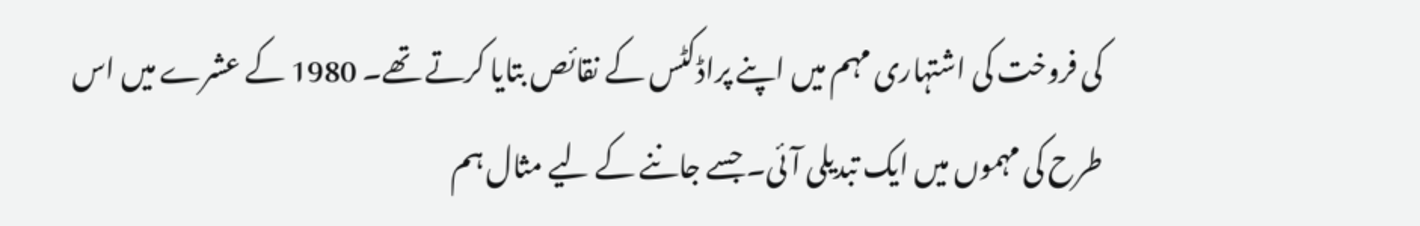کی فروخت کی اشتہاری مہم میں اپنے پراڈکٹس کے نقائص بتایا کرتے تھے۔ 1980 کے عشرے میں اس طرح کی مہموں میں ایک تبدیلی آئی۔ جسے جاننے کے لیے مثال ہم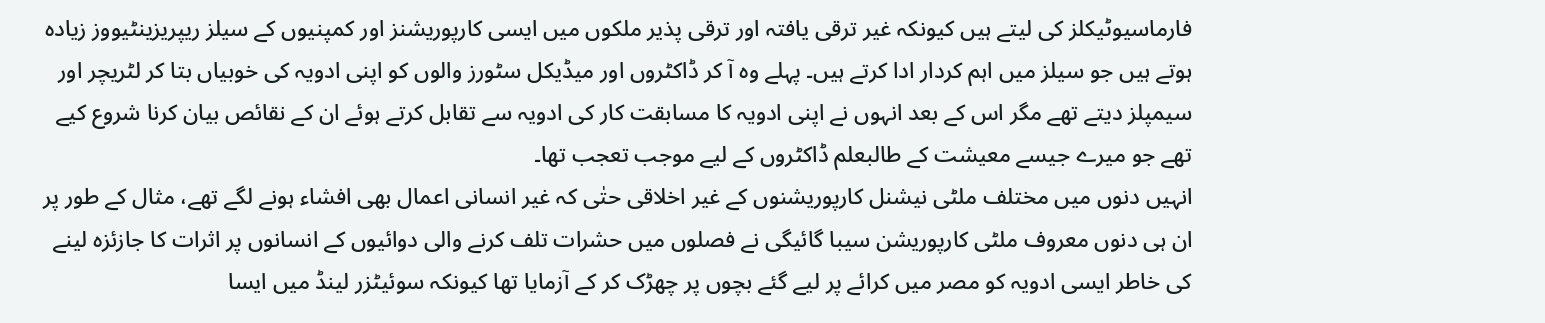فارماسیوٹیکلز کی لیتے ہیں کیونکہ غیر ترقی یافتہ اور ترقی پذیر ملکوں میں ایسی کارپوریشنز اور کمپنیوں کے سیلز ریپریزینٹیووز زیادہ ہوتے ہیں جو سیلز میں اہم کردار ادا کرتے ہیں۔ پہلے وہ آ کر ڈاکٹروں اور میڈیکل سٹورز والوں کو اپنی ادویہ کی خوبیاں بتا کر لٹریچر اور سیمپلز دیتے تھے مگر اس کے بعد انہوں نے اپنی ادویہ کا مسابقت کار کی ادویہ سے تقابل کرتے ہوئے ان کے نقائص بیان کرنا شروع کیے تھے جو میرے جیسے معیشت کے طالبعلم ڈاکٹروں کے لیے موجب تعجب تھا۔
انہیں دنوں میں مختلف ملٹی نیشنل کارپوریشنوں کے غیر اخلاقی حتٰی کہ غیر انسانی اعمال بھی افشاء ہونے لگے تھے، مثال کے طور پر ان ہی دنوں معروف ملٹی کارپوریشن سیبا گائیگی نے فصلوں میں حشرات تلف کرنے والی دوائیوں کے انسانوں پر اثرات کا جازئزہ لینے کی خاطر ایسی ادویہ کو مصر میں کرائے پر لیے گئے بچوں پر چھڑک کر کے آزمایا تھا کیونکہ سوئیٹزر لینڈ میں ایسا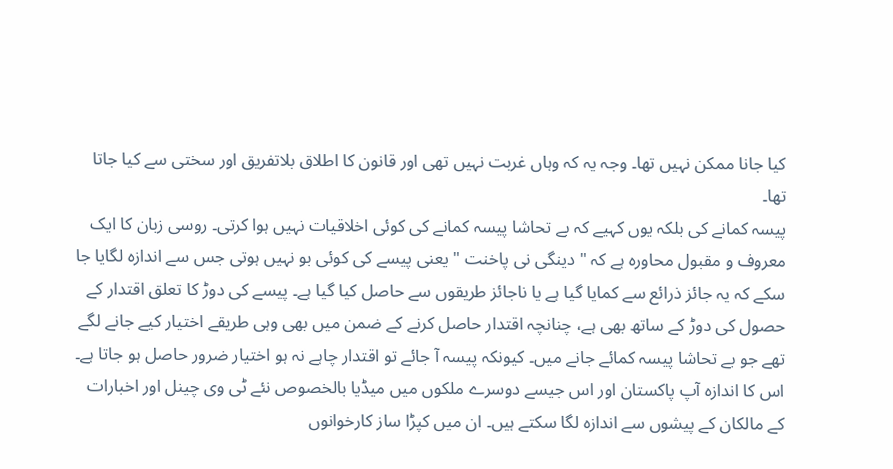کیا جانا ممکن نہیں تھا۔ وجہ یہ کہ وہاں غربت نہیں تھی اور قانون کا اطلاق بلاتفریق اور سختی سے کیا جاتا تھا۔
پیسہ کمانے کی بلکہ یوں کہیے کہ بے تحاشا پیسہ کمانے کی کوئی اخلاقیات نہیں ہوا کرتی۔ روسی زبان کا ایک معروف و مقبول محاورہ ہے کہ " دینگی نی پاخنت " یعنی پیسے کی کوئی بو نہیں ہوتی جس سے اندازہ لگایا جا سکے کہ یہ جائز ذرائع سے کمایا گیا ہے یا ناجائز طریقوں سے حاصل کیا گیا ہے۔ پیسے کی دوڑ کا تعلق اقتدار کے حصول کی دوڑ کے ساتھ بھی ہے، چنانچہ اقتدار حاصل کرنے کے ضمن میں بھی وہی طریقے اختیار کیے جانے لگے تھے جو بے تحاشا پیسہ کمائے جانے میں۔ کیونکہ پیسہ آ جائے تو اقتدار چاہے نہ ہو اختیار ضرور حاصل ہو جاتا ہے۔ اس کا اندازہ آپ پاکستان اور اس جیسے دوسرے ملکوں میں میڈیا بالخصوص نئے ٹی وی چینل اور اخبارات کے مالکان کے پیشوں سے اندازہ لگا سکتے ہیں۔ ان میں کپڑا ساز کارخوانوں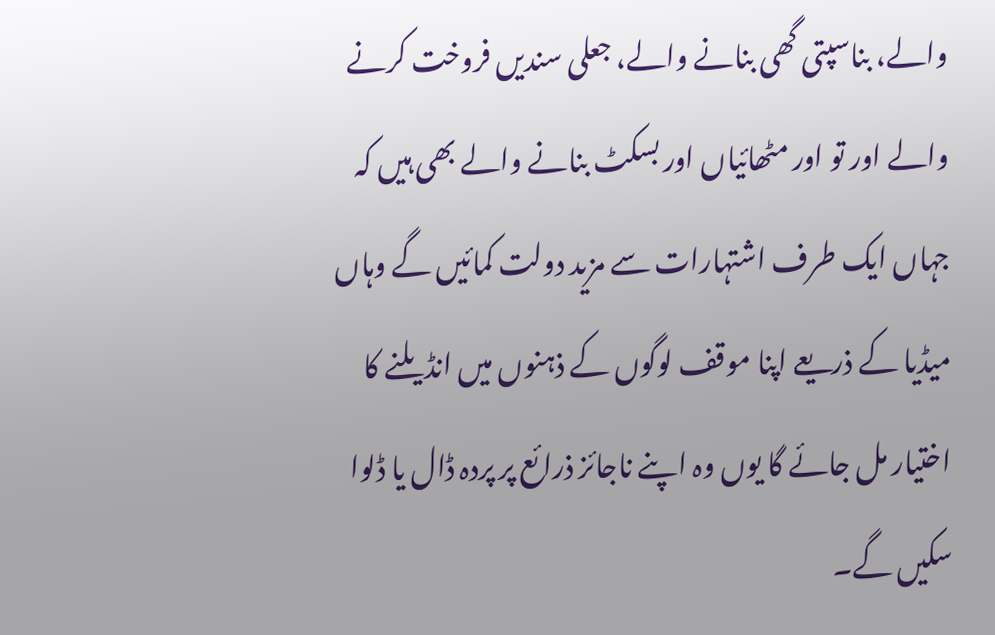والے، بناسپتی گھی بنانے والے، جعلی سندیں فروخت کرنے والے اور تو اور مٹھائیاں اور بسکٹ بنانے والے بھی ہیں کہ جہاں ایک طرف اشتہارات سے مزید دولت کمائیں گے وہاں میڈیا کے ذریعے اپنا موقف لوگوں کے ذہنوں میں انڈیلنے کا اختیار مل جائے گا یوں وہ اپنے ناجائز ذرائع پر پردہ ڈال یا ڈلوا سکیں گے۔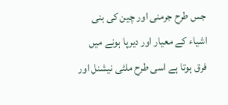جس طرح جرمنی اور چین کی بنی اشیاء کے معیار اور دیرپا ہونے میں فرق ہوتا ہے اسی طرح ملٹی نیشنل اور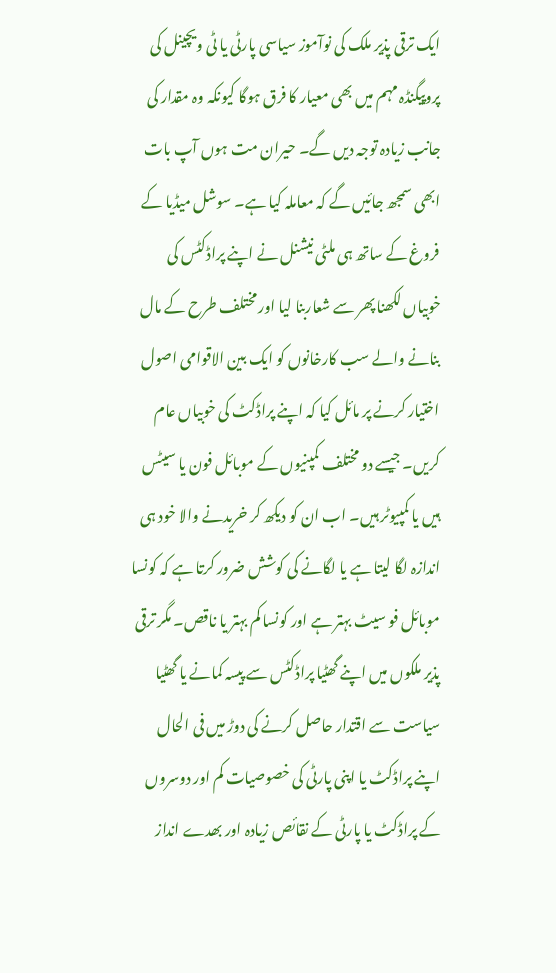ایک ترقی پذیر ملک کی نوآموز سیاسی پارٹی یا ٹی ویچینل کی پروپیگنڈہ مہم میں بھی معیار کا فرق ہوگا کیونکہ وہ مقدار کی جانب زیادہ توجہ دیں گے۔ حیران مت ہوں آپ بات ابھی سمجھ جائیں گے کہ معاملہ کیا ہے۔ سوشل میڈیا کے فروغ کے ساتھ ہی ملٹی نیشنل نے اپنے پراڈکٹس کی خوبیاں لکھنا پھر سے شعاربنا لیا اور مختلف طرح کے مال بنانے والے سب کارخانوں کو ایک بین الاقوامی اصول اختیار کرنے پر مائل کیا کہ اپنے پراڈکٹ کی خوبیاں عام کریں۔ جیسے دو مختلف کمپنیوں کے موبائل فون یا سیٹس ہیں یا کمپیوٹر ہیں۔ اب ان کو دیکھ کر خریدنے والا خود ہی اندازہ لگا لیتا ہے یا لگانے کی کوشش ضرور کرتا ہے کہ کونسا موبائل فو سیٹ بہتر ہے اور کونسا کم بہتر یا ناقص۔ مگر ترقی پذیر ملکوں میں اپنے گھٹیا پراڈکٹس سے پیسہ کمانے یا گھٹیا سیاست سے اقتدار حاصل کرنے کی دوڑ میں فی الحال اپنے پراڈکٹ یا اپنی پارٹی کی خصوصیات کم اور دوسروں کے پراڈکٹ یا پارٹی کے نقائص زیادہ اور بھدے انداز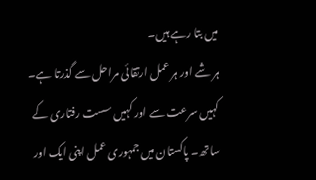میں بتا رہے ہیں۔
ہر شے اور ہر عمل ارتقائی مراحل سے گذرتا ہے۔ کہیں سرعت سے اور کہیں سست رفتاری کے ساتھ۔ پاکستان میں جمہوری عمل اپنی ایک اور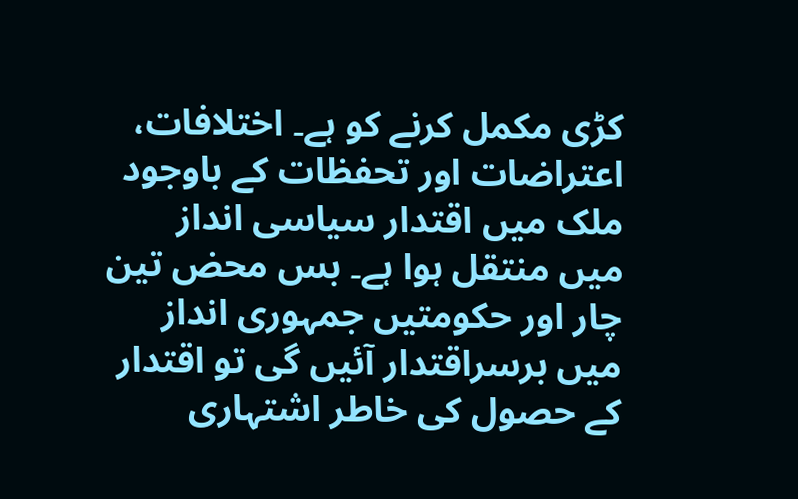کڑی مکمل کرنے کو ہے۔ اختلافات، اعتراضات اور تحفظات کے باوجود ملک میں اقتدار سیاسی انداز میں منتقل ہوا ہے۔ بس محض تین چار اور حکومتیں جمہوری انداز میں برسراقتدار آئیں گی تو اقتدار کے حصول کی خاطر اشتہاری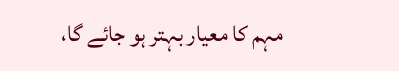مہم کا معیار بہتر ہو جائے گا،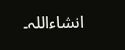انشاءاللہ۔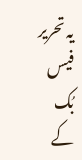یہ تحریر فیس بُک کے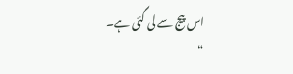اس پیج سے لی گئی ہے۔
“